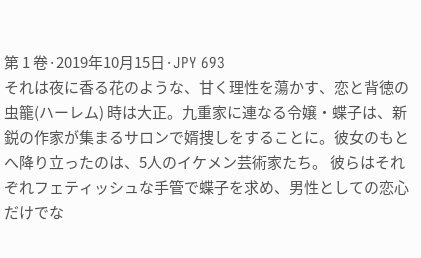第 1 卷·2019年10月15日·JPY 693
それは夜に香る花のような、甘く理性を蕩かす、恋と背徳の虫籠(ハーレム) 時は大正。九重家に連なる令嬢・蝶子は、新鋭の作家が集まるサロンで婿捜しをすることに。彼女のもとへ降り立ったのは、5人のイケメン芸術家たち。 彼らはそれぞれフェティッシュな手管で蝶子を求め、男性としての恋心だけでな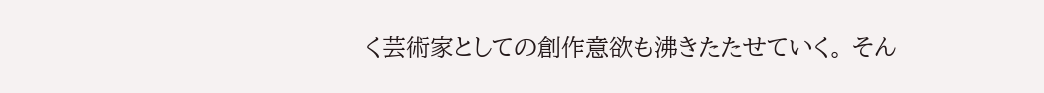く芸術家としての創作意欲も沸きたたせていく。 そん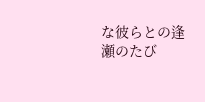な彼らとの逢瀬のたび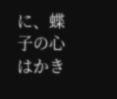に、蝶子の心はかき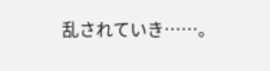乱されていき……。